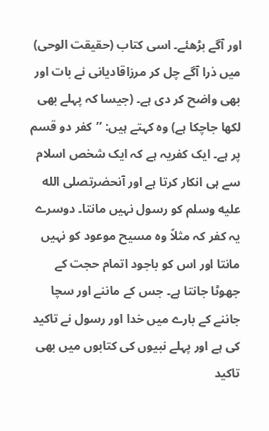اور آگے بڑھئے۔ اسی کتاب (حقیقت الوحی) میں ذرا آگے چل کر مرزاقادیانی نے بات اور بھی واضح کر دی ہے۔ (جیسا کہ پہلے بھی لکھا جاچکا ہے) وہ کہتے ہیں: ’’کفر دو قسم پر ہے۔ ایک کفریہ ہے کہ ایک شخص اسلام سے ہی انکار کرتا ہے اور آنحضرتصلى الله عليه وسلم کو رسول نہیں مانتا۔ دوسرے یہ کفر کہ مثلاً وہ مسیح موعود کو نہیں مانتا اور اس کو باجود اتمام حجت کے جھوٹا جانتا ہے۔ جس کے ماننے اور سچا جاننے کے بارے میں خدا اور رسول نے تاکید کی ہے اور پہلے نبیوں کی کتابوں میں بھی تاکید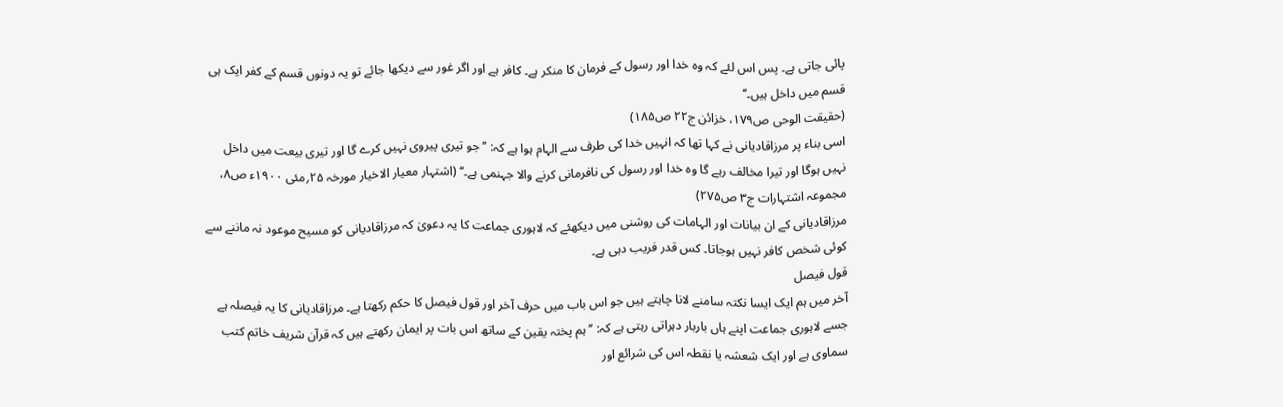پائی جاتی ہے۔ پس اس لئے کہ وہ خدا اور رسول کے فرمان کا منکر ہے۔ کافر ہے اور اگر غور سے دیکھا جائے تو یہ دونوں قسم کے کفر ایک ہی قسم میں داخل ہیں۔‘‘
(حقیقت الوحی ص۱۷۹، خزائن ج۲۲ ص۱۸۵)
اسی بناء پر مرزاقادیانی نے کہا تھا کہ انہیں خدا کی طرف سے الہام ہوا ہے کہ: ’’جو تیری پیروی نہیں کرے گا اور تیری بیعت میں داخل نہیں ہوگا اور تیرا مخالف رہے گا وہ خدا اور رسول کی نافرمانی کرنے والا جہنمی ہے۔‘‘ (اشتہار معیار الاخیار مورخہ ۲۵؍مئی ۱۹۰۰ء ص۸، مجموعہ اشتہارات ج۳ ص۲۷۵)
مرزاقادیانی کے ان بیانات اور الہامات کی روشنی میں دیکھئے کہ لاہوری جماعت کا یہ دعویٰ کہ مرزاقادیانی کو مسیح موعود نہ ماننے سے کوئی شخص کافر نہیں ہوجاتا۔ کس قدر فریب دہی ہے۔
قول فیصل
آخر میں ہم ایک ایسا نکتہ سامنے لانا چاہتے ہیں جو اس باب میں حرف آخر اور قول فیصل کا حکم رکھتا ہے۔ مرزاقادیانی کا یہ فیصلہ ہے جسے لاہوری جماعت اپنے ہاں باربار دہراتی رہتی ہے کہ: ’’ہم پختہ یقین کے ساتھ اس بات پر ایمان رکھتے ہیں کہ قرآن شریف خاتم کتب سماوی ہے اور ایک شعشہ یا نقطہ اس کی شرائع اور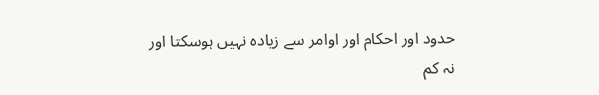حدود اور احکام اور اوامر سے زیادہ نہیں ہوسکتا اور نہ کم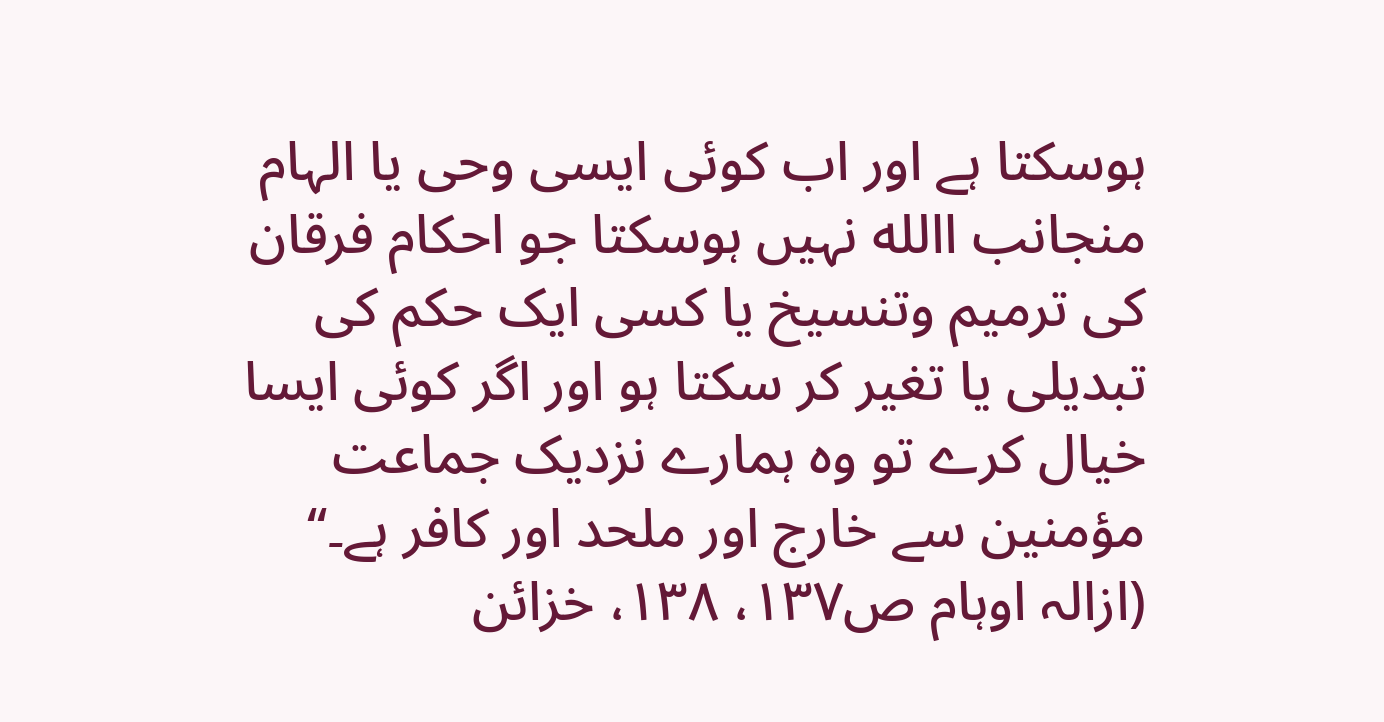ہوسکتا ہے اور اب کوئی ایسی وحی یا الہام منجانب االله نہیں ہوسکتا جو احکام فرقان کی ترمیم وتنسیخ یا کسی ایک حکم کی تبدیلی یا تغیر کر سکتا ہو اور اگر کوئی ایسا خیال کرے تو وہ ہمارے نزدیک جماعت مؤمنین سے خارج اور ملحد اور کافر ہے۔‘‘ (ازالہ اوہام ص۱۳۷، ۱۳۸، خزائن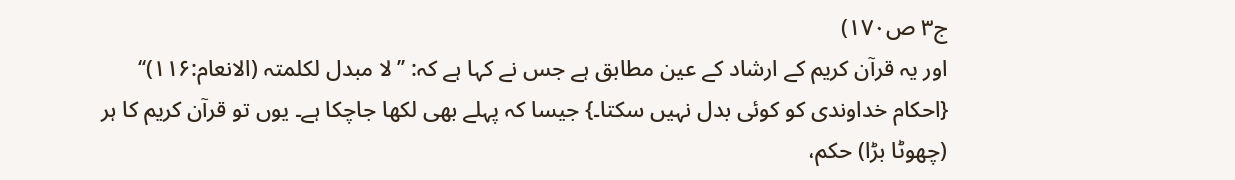ج۳ ص۱۷۰)
اور یہ قرآن کریم کے ارشاد کے عین مطابق ہے جس نے کہا ہے کہ: ’’لا مبدل لکلمتہ (الانعام:۱۱۶)‘‘ {احکام خداوندی کو کوئی بدل نہیں سکتا۔} جیسا کہ پہلے بھی لکھا جاچکا ہے۔ یوں تو قرآن کریم کا ہر (چھوٹا بڑا) حکم،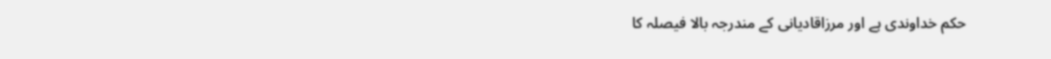حکم خداوندی ہے اور مرزاقادیانی کے مندرجہ بالا فیصلہ کا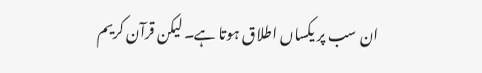ان سب پر یکساں اطلاق ہوتا ہے۔ لیکن قرآن کریم